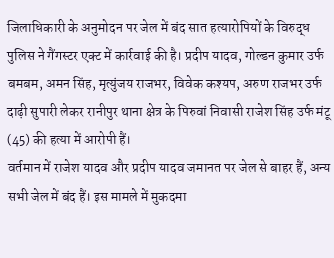जिलाधिकारी के अनुमोदन पर जेल में बंद सात हत्यारोपियों के विरुद्ध पुलिस ने गैंगस्टर एक्ट में कार्रवाई की है। प्रदीप यादव, गोल्डन कुमार उर्फ बमबम, अमन सिंह, मृत्युंजय राजभर, विवेक कश्यप, अरुण राजभर उर्फ दाढ़ी सुपारी लेकर रानीपुर थाना क्षेत्र के पिरुवां निवासी राजेश सिंह उर्फ मंटू (45) की हत्या में आरोपी हैं।
वर्तमान में राजेश यादव और प्रदीप यादव जमानत पर जेल से बाहर हैं, अन्य सभी जेल में बंद हैं। इस मामले में मुकदमा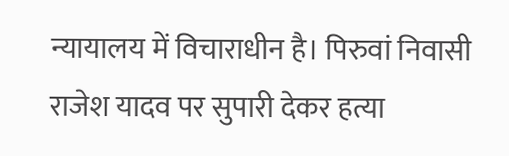न्यायालय में विचाराधीन है। पिरुवां निवासी राजेश यादव पर सुपारी देकर हत्या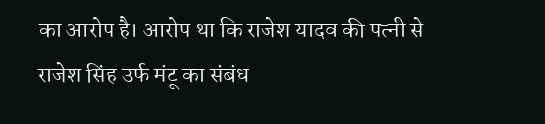का आरोप है। आरोप था कि राजेश यादव की पत्नी से राजेश सिंह उर्फ मंटू का संबंध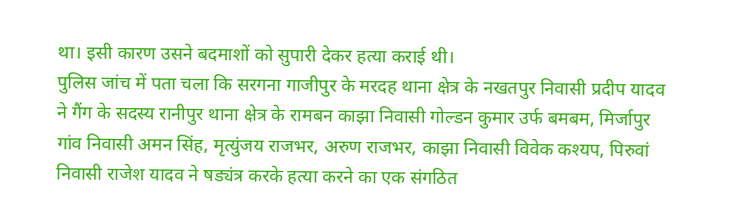था। इसी कारण उसने बदमाशों को सुपारी देकर हत्या कराई थी।
पुलिस जांच में पता चला कि सरगना गाजीपुर के मरदह थाना क्षेत्र के नखतपुर निवासी प्रदीप यादव ने गैंग के सदस्य रानीपुर थाना क्षेत्र के रामबन काझा निवासी गोल्डन कुमार उर्फ बमबम, मिर्जापुर गांव निवासी अमन सिंह, मृत्युंजय राजभर, अरुण राजभर, काझा निवासी विवेक कश्यप, पिरुवां निवासी राजेश यादव ने षड्यंत्र करके हत्या करने का एक संगठित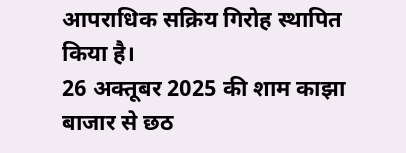आपराधिक सक्रिय गिरोह स्थापित किया है।
26 अक्तूबर 2025 की शाम काझा बाजार से छठ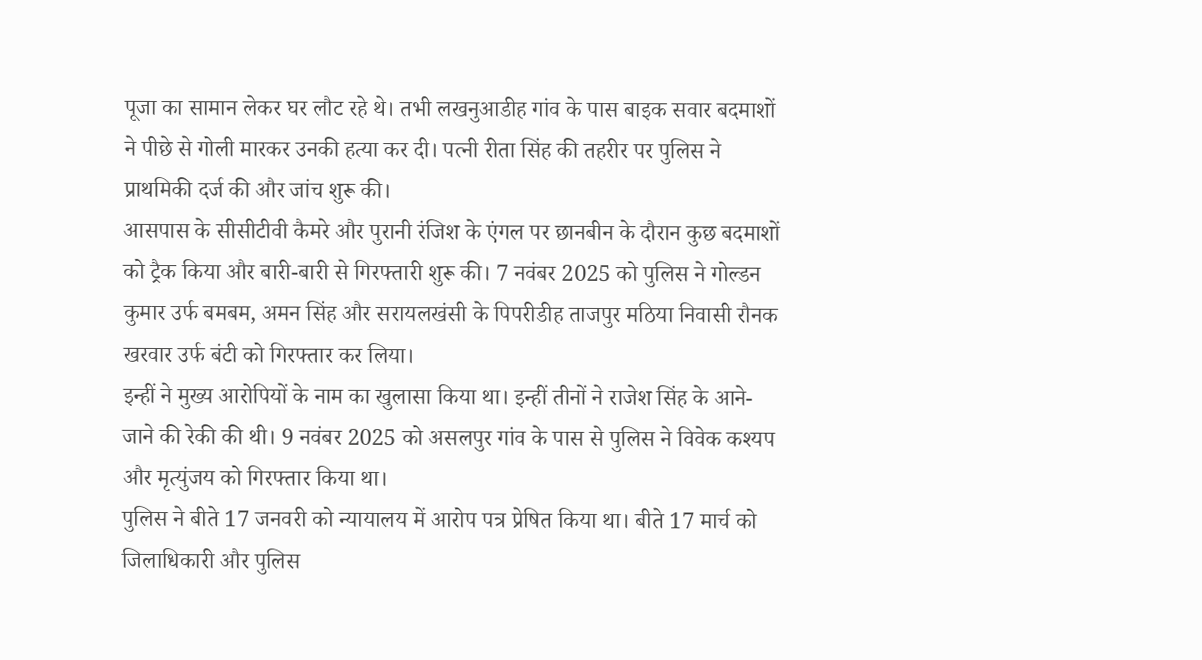पूजा का सामान लेकर घर लौट रहे थे। तभी लखनुआडीह गांव के पास बाइक सवार बदमाशों ने पीछे से गोली मारकर उनकी हत्या कर दी। पत्नी रीता सिंह की तहरीर पर पुलिस ने प्राथमिकी दर्ज की और जांच शुरू की।
आसपास के सीसीटीवी कैमरे और पुरानी रंजिश के एंगल पर छानबीन के दौरान कुछ बदमाशों को ट्रैक किया और बारी-बारी से गिरफ्तारी शुरू की। 7 नवंबर 2025 को पुलिस ने गोल्डन कुमार उर्फ बमबम, अमन सिंह और सरायलखंसी के पिपरीडीह ताजपुर मठिया निवासी रौनक खरवार उर्फ बंटी को गिरफ्तार कर लिया।
इन्हीं ने मुख्य आरोपियों के नाम का खुलासा किया था। इन्हीं तीनों ने राजेश सिंह के आने-जाने की रेकी की थी। 9 नवंबर 2025 को असलपुर गांव के पास से पुलिस ने विवेक कश्यप और मृत्युंजय को गिरफ्तार किया था।
पुलिस ने बीते 17 जनवरी को न्यायालय में आरोप पत्र प्रेषित किया था। बीते 17 मार्च को जिलाधिकारी और पुलिस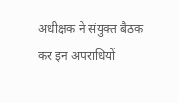अधीक्षक ने संयुक्त बैठक कर इन अपराधियों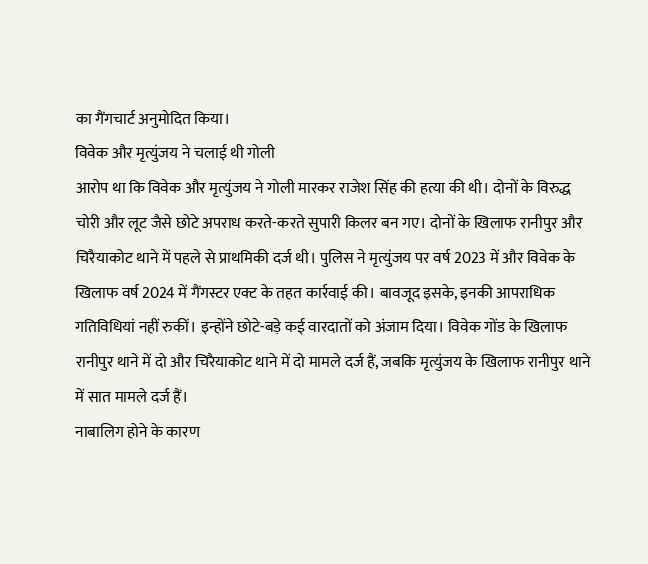का गैंगचार्ट अनुमोदित किया।
विवेक और मृत्युंजय ने चलाई थी गोली
आरोप था कि विवेक और मृत्युंजय ने गोली मारकर राजेश सिंह की हत्या की थी। दोनों के विरुद्ध चोरी और लूट जैसे छोटे अपराध करते-करते सुपारी किलर बन गए। दोनों के खिलाफ रानीपुर और चिरैयाकोट थाने में पहले से प्राथमिकी दर्ज थी। पुलिस ने मृत्युंजय पर वर्ष 2023 में और विवेक के खिलाफ वर्ष 2024 में गैंगस्टर एक्ट के तहत कार्रवाई की। बावजूद इसके, इनकी आपराधिक गतिविधियां नहीं रुकीं। इन्होंने छोटे-बड़े कई वारदातों को अंजाम दिया। विवेक गोंड के खिलाफ रानीपुर थाने में दो और चिरैयाकोट थाने में दो मामले दर्ज हैं, जबकि मृत्युंजय के खिलाफ रानीपुर थाने में सात मामले दर्ज हैं।
नाबालिग होने के कारण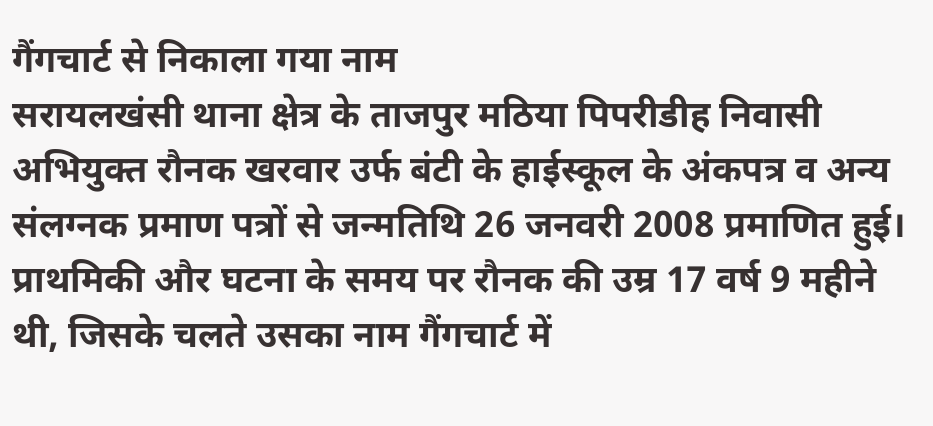गैंगचार्ट से निकाला गया नाम
सरायलखंसी थाना क्षेत्र के ताजपुर मठिया पिपरीडीह निवासी अभियुक्त रौनक खरवार उर्फ बंटी के हाईस्कूल के अंकपत्र व अन्य संलग्नक प्रमाण पत्रों से जन्मतिथि 26 जनवरी 2008 प्रमाणित हुई। प्राथमिकी और घटना के समय पर रौनक की उम्र 17 वर्ष 9 महीने थी, जिसके चलते उसका नाम गैंगचार्ट में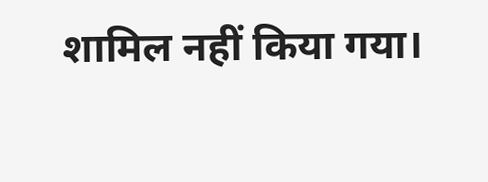शामिल नहीं किया गया।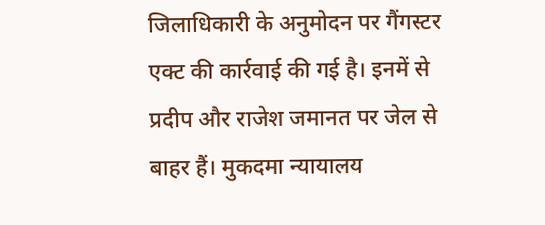जिलाधिकारी के अनुमोदन पर गैंगस्टर एक्ट की कार्रवाई की गई है। इनमें से प्रदीप और राजेश जमानत पर जेल से बाहर हैं। मुकदमा न्यायालय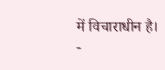में विचाराधीन है।
-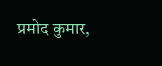प्रमोद कुमार,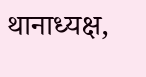थानाध्यक्ष,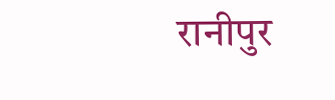रानीपुर